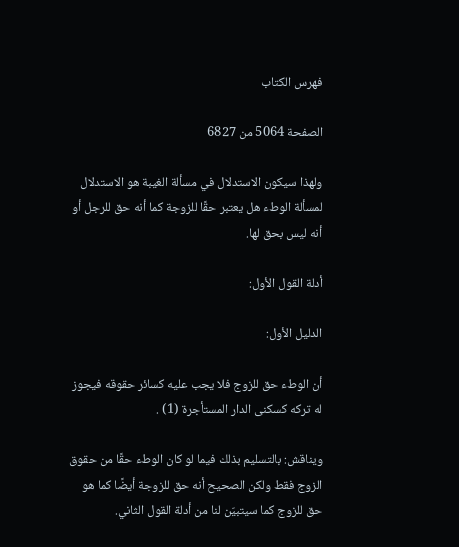فهرس الكتاب

الصفحة 5064 من 6827

ولهذا سيكون الاستدلال في مسألة الغيبة هو الاستدلال لمسألة الوطء هل يعتبر حقًا للزوجة كما أنه حق للرجل أو أنه ليس بحق لها.

أدلة القول الأول:

الدليل الأول:

أن الوطء حق للزوج فلا يجب عليه كسائر حقوقه فيجوز له تركه كسكنى الدار المستأجرة (1) .

ويناقش: بالتسليم بذلك فيما لو كان الوطء حقًا من حقوق الزوج فقط ولكن الصحيح أنه حق للزوجة أيضًا كما هو حق للزوج كما سيتبيّن لنا من أدلة القول الثاني.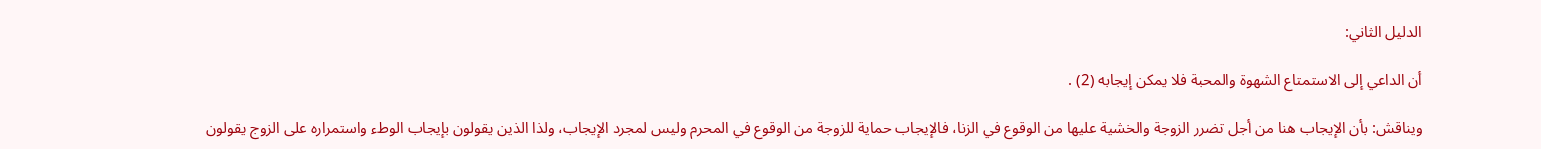الدليل الثاني:

أن الداعي إلى الاستمتاع الشهوة والمحبة فلا يمكن إيجابه (2) .

ويناقش: بأن الإيجاب هنا من أجل تضرر الزوجة والخشية عليها من الوقوع في الزنا، فالإيجاب حماية للزوجة من الوقوع في المحرم وليس لمجرد الإيجاب، ولذا الذين يقولون بإيجاب الوطء واستمراره على الزوج يقولون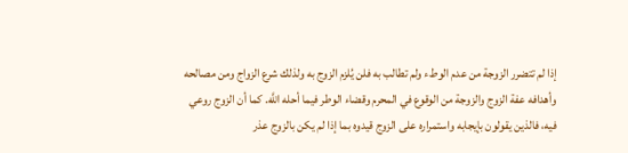إذا لم تتضرر الزوجة من عدم الوطء ولم تطالب به فلن يُلزم الزوج به ولذلك شرع الزواج ومن مصالحه وأهدافه عفة الزوج والزوجة من الوقوع في المحرم وقضاء الوطر فيما أحله اللَّه. كما أن الزوج روعي فيه، فالذين يقولون بإيجابه واستمراره على الزوج قيدوه بما إذا لم يكن بالزوج عذر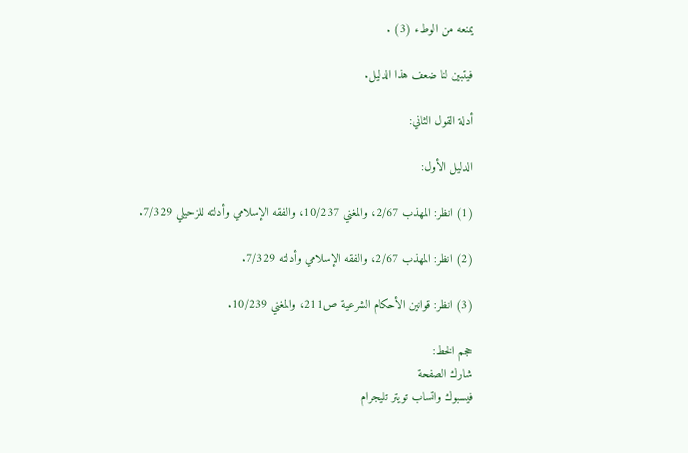يمنعه من الوطء (3) .

فيتبين لنا ضعف هذا الدليل.

أدلة القول الثاني:

الدليل الأول:

(1) انظر: المهذب 2/67، والمغني 10/237، والفقه الإسلامي وأدلته للزحيلي 7/329.

(2) انظر: المهذب 2/67، والفقه الإسلامي وأدلته 7/329.

(3) انظر: قوانين الأحكام الشرعية ص211، والمغني 10/239.

حجم الخط:
شارك الصفحة
فيسبوك واتساب تويتر تليجرام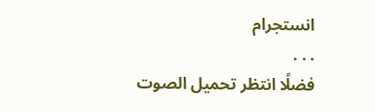انستجرام
. . .
فضلًا انتظر تحميل الصوت